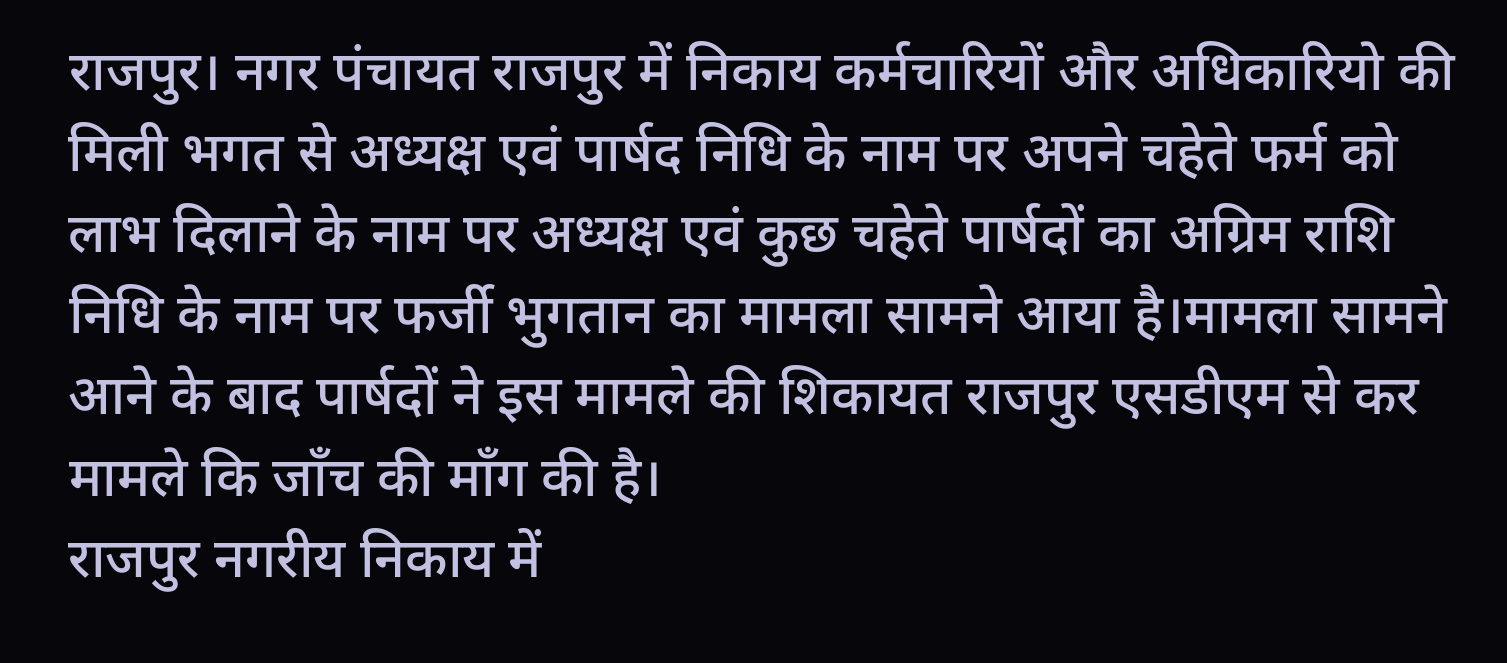राजपुर। नगर पंचायत राजपुर में निकाय कर्मचारियों और अधिकारियो की मिली भगत से अध्यक्ष एवं पार्षद निधि के नाम पर अपने चहेते फर्म को लाभ दिलाने के नाम पर अध्यक्ष एवं कुछ चहेते पार्षदों का अग्रिम राशि निधि के नाम पर फर्जी भुगतान का मामला सामने आया है।मामला सामने आने के बाद पार्षदों ने इस मामले की शिकायत राजपुर एसडीएम से कर मामले कि जाँच की माँग की है।
राजपुर नगरीय निकाय में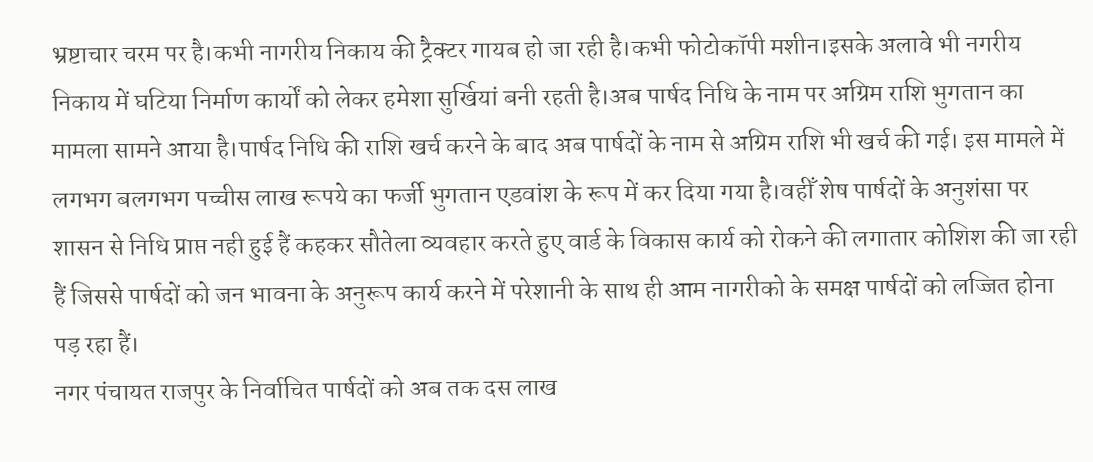भ्रष्टाचार चरम पर है।कभी नागरीय निकाय की ट्रैक्टर गायब हो जा रही है।कभी फोटोकॉपी मशीन।इसके अलावे भी नगरीय निकाय में घटिया निर्माण कार्यों को लेकर हमेशा सुर्खियां बनी रहती है।अब पार्षद निधि के नाम पर अग्रिम राशि भुगतान का मामला सामने आया है।पार्षद निधि की राशि खर्च करने के बाद अब पार्षदों के नाम से अग्रिम राशि भी खर्च की गई। इस मामले में लगभग बलगभग पच्चीस लाख रूपये का फर्जी भुगतान एडवांश के रूप में कर दिया गया है।वहीँ शेष पार्षदों के अनुशंसा पर शासन से निधि प्राप्त नही हुई हैं कहकर सौतेला व्यवहार करते हुए वार्ड के विकास कार्य को रोकने की लगातार कोशिश की जा रही हैं जिससे पार्षदों को जन भावना के अनुरूप कार्य करने में परेशानी के साथ ही आम नागरीको के समक्ष पार्षदों को लज्जित होना पड़ रहा हैं।
नगर पंचायत राजपुर के निर्वाचित पार्षदों को अब तक दस लाख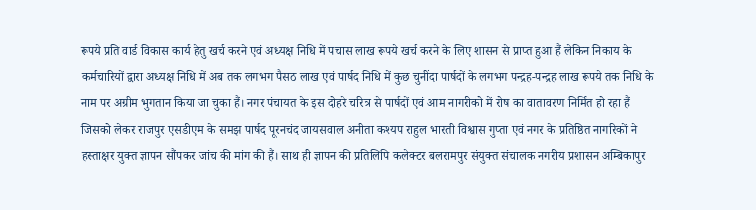रूपये प्रति वार्ड विकास कार्य हेतु खर्च करने एवं अध्यक्ष निधि में पचास लाख रूपये खर्च करने के लिए शासन से प्राप्त हुआ हैं लेकिन निकाय के कर्मचारियों द्वारा अध्यक्ष निधि में अब तक लगभग पैसठ लाख एवं पार्षद निधि में कुछ चुनींदा पार्षदों के लगभग पन्द्रह-पन्द्रह लाख रूपये तक निधि के नाम पर अग्रीम भुगतान किया जा चुका हैं। नगर पंचायत के इस दोहरे चरित्र से पार्षदों एवं आम नागरीको में रोष का वातावरण निर्मित हो रहा हैं जिसको लेकर राजपुर एसडीएम के समझ पार्षद पूरनचंद जायसवाल अनीता कश्यप राहुल भारती विश्वास गुप्ता एवं नगर के प्रतिष्ठित नागरिकों ने हस्ताक्षर युक्त ज्ञापन सौंपकर जांच की मांग की हैं। साथ ही ज्ञापन की प्रतिलिपि कलेक्टर बलरामपुर संयुक्त संचालक नगरीय प्रशासन अम्बिकापुर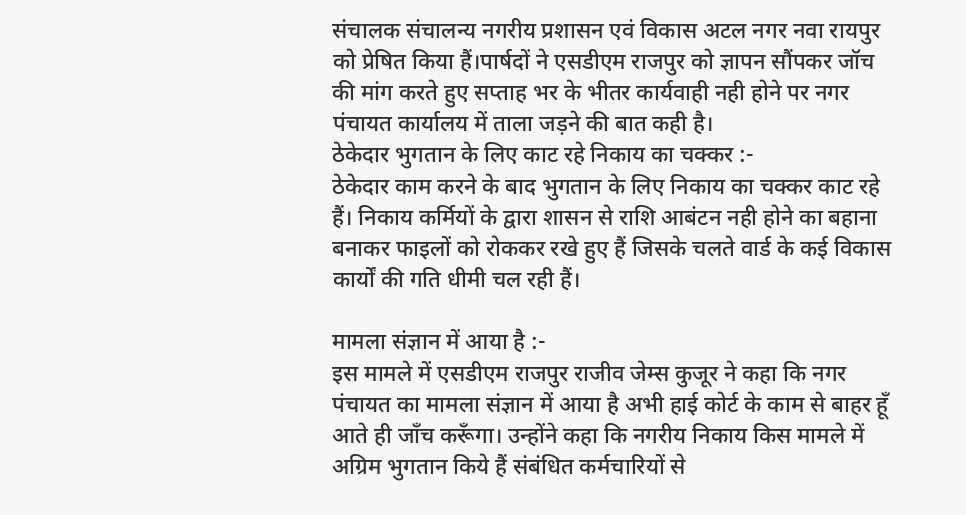संचालक संचालन्य नगरीय प्रशासन एवं विकास अटल नगर नवा रायपुर को प्रेषित किया हैं।पार्षदों ने एसडीएम राजपुर को ज्ञापन सौंपकर जॉच की मांग करते हुए सप्ताह भर के भीतर कार्यवाही नही होने पर नगर पंचायत कार्यालय में ताला जड़ने की बात कही है।
ठेकेदार भुगतान के लिए काट रहे निकाय का चक्कर :-
ठेकेदार काम करने के बाद भुगतान के लिए निकाय का चक्कर काट रहे हैं। निकाय कर्मियों के द्वारा शासन से राशि आबंटन नही होने का बहाना बनाकर फाइलों को रोककर रखे हुए हैं जिसके चलते वार्ड के कई विकास कार्यों की गति धीमी चल रही हैं।

मामला संज्ञान में आया है :-
इस मामले में एसडीएम राजपुर राजीव जेम्स कुजूर ने कहा कि नगर पंचायत का मामला संज्ञान में आया है अभी हाई कोर्ट के काम से बाहर हूँ आते ही जाँच करूँगा। उन्होंने कहा कि नगरीय निकाय किस मामले में अग्रिम भुगतान किये हैं संबंधित कर्मचारियों से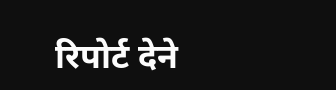रिपोर्ट देने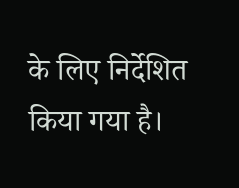के लिए निर्देशित किया गया है।